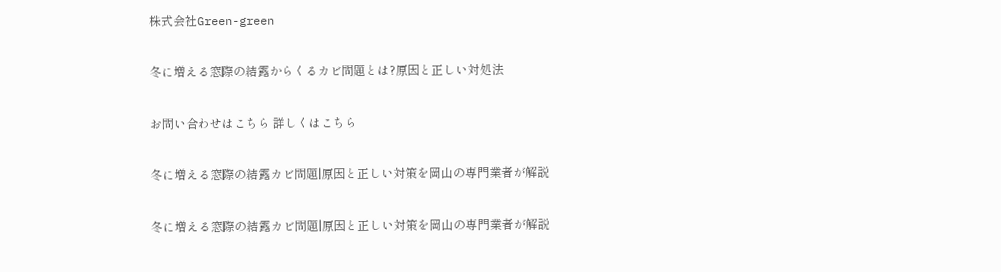株式会社Green-green

冬に増える窓際の結露からくるカビ問題とは?原因と正しい対処法

お問い合わせはこちら 詳しくはこちら

冬に増える窓際の結露カビ問題|原因と正しい対策を岡山の専門業者が解説

冬に増える窓際の結露カビ問題|原因と正しい対策を岡山の専門業者が解説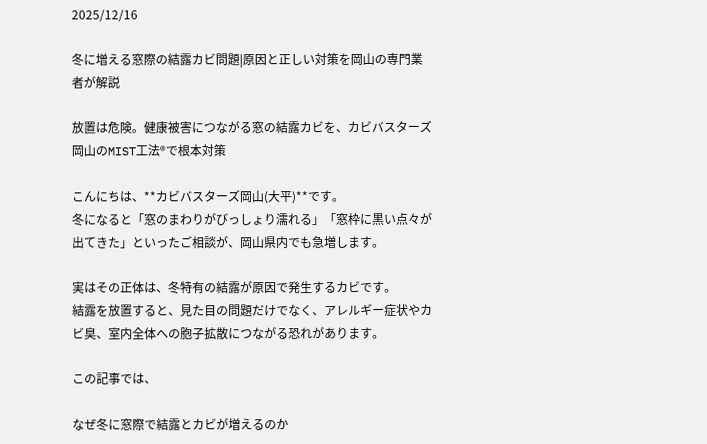2025/12/16

冬に増える窓際の結露カビ問題|原因と正しい対策を岡山の専門業者が解説

放置は危険。健康被害につながる窓の結露カビを、カビバスターズ岡山のMIST工法®で根本対策

こんにちは、**カビバスターズ岡山(大平)**です。
冬になると「窓のまわりがびっしょり濡れる」「窓枠に黒い点々が出てきた」といったご相談が、岡山県内でも急増します。

実はその正体は、冬特有の結露が原因で発生するカビです。
結露を放置すると、見た目の問題だけでなく、アレルギー症状やカビ臭、室内全体への胞子拡散につながる恐れがあります。

この記事では、

なぜ冬に窓際で結露とカビが増えるのか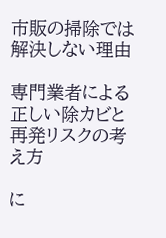市販の掃除では解決しない理由

専門業者による正しい除カビと再発リスクの考え方

に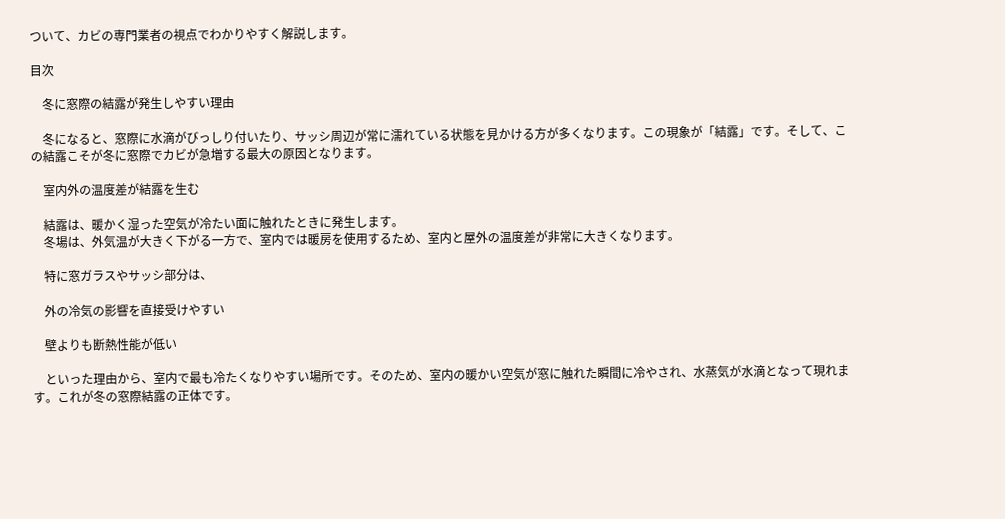ついて、カビの専門業者の視点でわかりやすく解説します。

目次

    冬に窓際の結露が発生しやすい理由

    冬になると、窓際に水滴がびっしり付いたり、サッシ周辺が常に濡れている状態を見かける方が多くなります。この現象が「結露」です。そして、この結露こそが冬に窓際でカビが急増する最大の原因となります。

    室内外の温度差が結露を生む

    結露は、暖かく湿った空気が冷たい面に触れたときに発生します。
    冬場は、外気温が大きく下がる一方で、室内では暖房を使用するため、室内と屋外の温度差が非常に大きくなります。

    特に窓ガラスやサッシ部分は、

    外の冷気の影響を直接受けやすい

    壁よりも断熱性能が低い

    といった理由から、室内で最も冷たくなりやすい場所です。そのため、室内の暖かい空気が窓に触れた瞬間に冷やされ、水蒸気が水滴となって現れます。これが冬の窓際結露の正体です。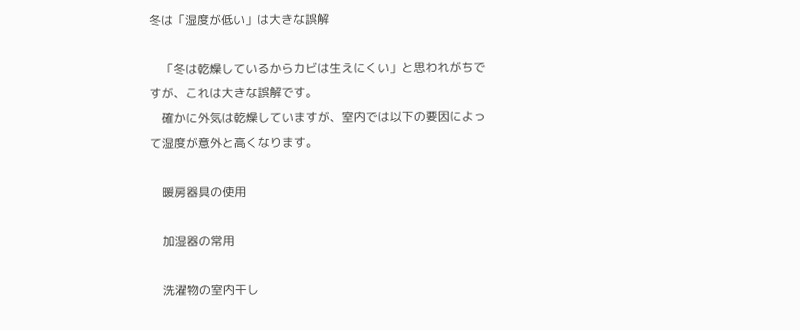冬は「湿度が低い」は大きな誤解

    「冬は乾燥しているからカビは生えにくい」と思われがちですが、これは大きな誤解です。
    確かに外気は乾燥していますが、室内では以下の要因によって湿度が意外と高くなります。

    暖房器具の使用

    加湿器の常用

    洗濯物の室内干し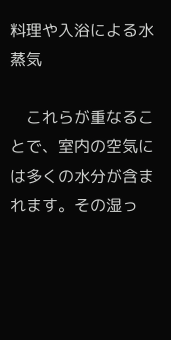料理や入浴による水蒸気

    これらが重なることで、室内の空気には多くの水分が含まれます。その湿っ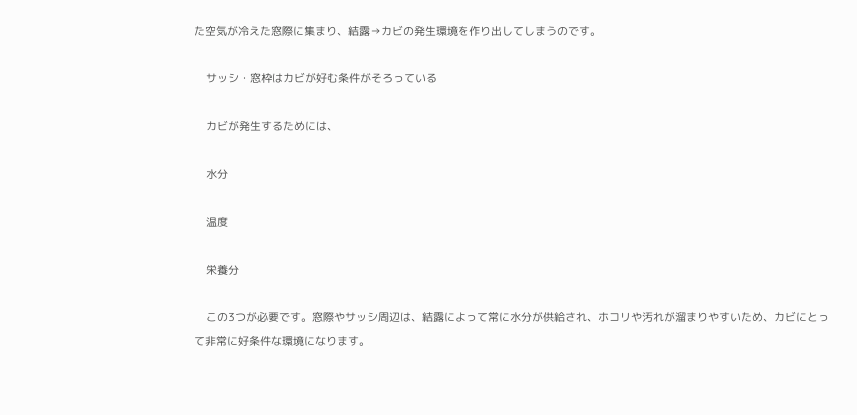た空気が冷えた窓際に集まり、結露→カビの発生環境を作り出してしまうのです。

    サッシ・窓枠はカビが好む条件がそろっている

    カビが発生するためには、

    水分

    温度

    栄養分

    この3つが必要です。窓際やサッシ周辺は、結露によって常に水分が供給され、ホコリや汚れが溜まりやすいため、カビにとって非常に好条件な環境になります。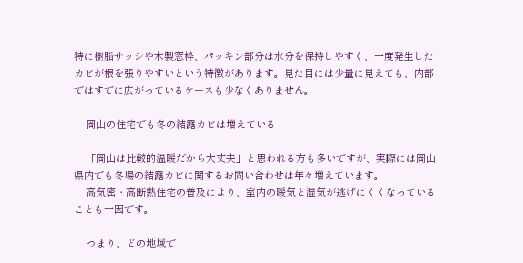特に樹脂サッシや木製窓枠、パッキン部分は水分を保持しやすく、一度発生したカビが根を張りやすいという特徴があります。見た目には少量に見えても、内部ではすでに広がっているケースも少なくありません。

    岡山の住宅でも冬の結露カビは増えている

    「岡山は比較的温暖だから大丈夫」と思われる方も多いですが、実際には岡山県内でも冬場の結露カビに関するお問い合わせは年々増えています。
    高気密・高断熱住宅の普及により、室内の暖気と湿気が逃げにくくなっていることも一因です。

    つまり、どの地域で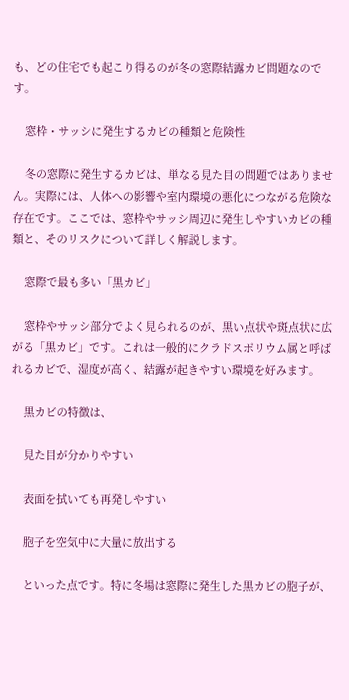も、どの住宅でも起こり得るのが冬の窓際結露カビ問題なのです。

    窓枠・サッシに発生するカビの種類と危険性

    冬の窓際に発生するカビは、単なる見た目の問題ではありません。実際には、人体への影響や室内環境の悪化につながる危険な存在です。ここでは、窓枠やサッシ周辺に発生しやすいカビの種類と、そのリスクについて詳しく解説します。

    窓際で最も多い「黒カビ」

    窓枠やサッシ部分でよく見られるのが、黒い点状や斑点状に広がる「黒カビ」です。これは一般的にクラドスポリウム属と呼ばれるカビで、湿度が高く、結露が起きやすい環境を好みます。

    黒カビの特徴は、

    見た目が分かりやすい

    表面を拭いても再発しやすい

    胞子を空気中に大量に放出する

    といった点です。特に冬場は窓際に発生した黒カビの胞子が、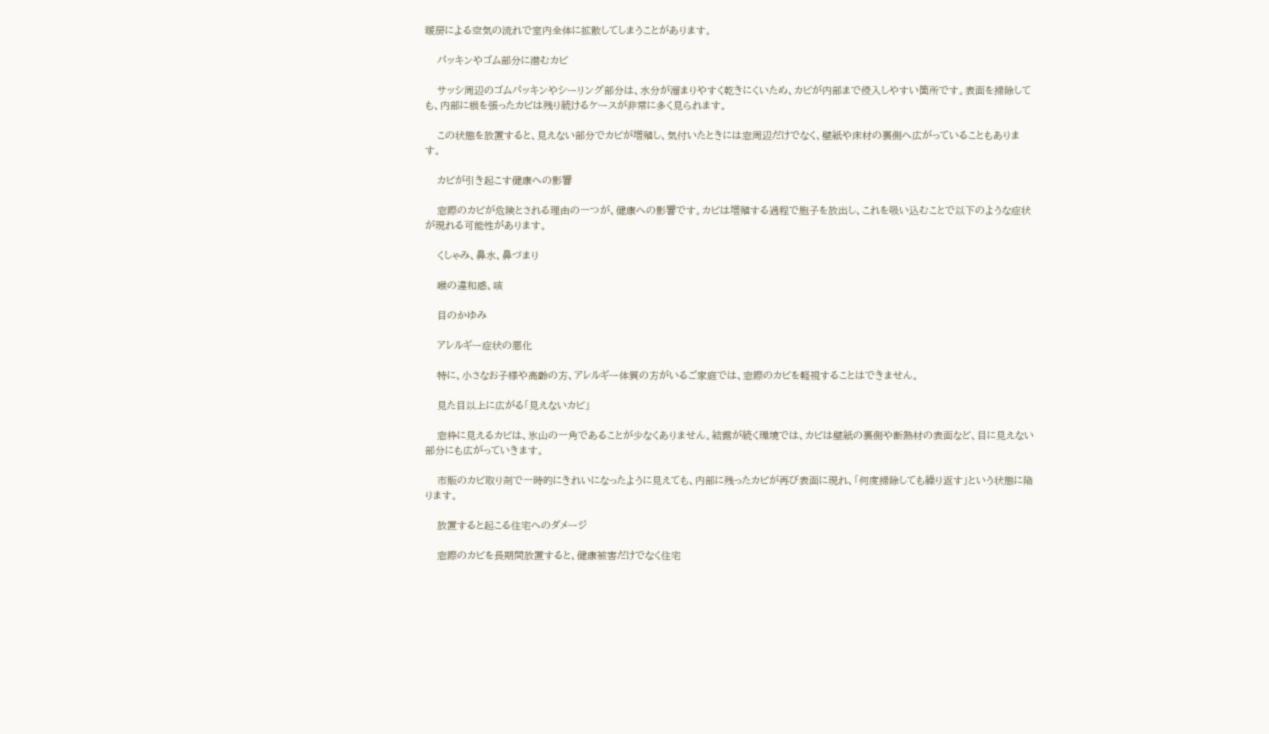暖房による空気の流れで室内全体に拡散してしまうことがあります。

    パッキンやゴム部分に潜むカビ

    サッシ周辺のゴムパッキンやシーリング部分は、水分が溜まりやすく乾きにくいため、カビが内部まで侵入しやすい箇所です。表面を掃除しても、内部に根を張ったカビは残り続けるケースが非常に多く見られます。

    この状態を放置すると、見えない部分でカビが増殖し、気付いたときには窓周辺だけでなく、壁紙や床材の裏側へ広がっていることもあります。

    カビが引き起こす健康への影響

    窓際のカビが危険とされる理由の一つが、健康への影響です。カビは増殖する過程で胞子を放出し、これを吸い込むことで以下のような症状が現れる可能性があります。

    くしゃみ、鼻水、鼻づまり

    喉の違和感、咳

    目のかゆみ

    アレルギー症状の悪化

    特に、小さなお子様や高齢の方、アレルギー体質の方がいるご家庭では、窓際のカビを軽視することはできません。

    見た目以上に広がる「見えないカビ」

    窓枠に見えるカビは、氷山の一角であることが少なくありません。結露が続く環境では、カビは壁紙の裏側や断熱材の表面など、目に見えない部分にも広がっていきます。

    市販のカビ取り剤で一時的にきれいになったように見えても、内部に残ったカビが再び表面に現れ、「何度掃除しても繰り返す」という状態に陥ります。

    放置すると起こる住宅へのダメージ

    窓際のカビを長期間放置すると、健康被害だけでなく住宅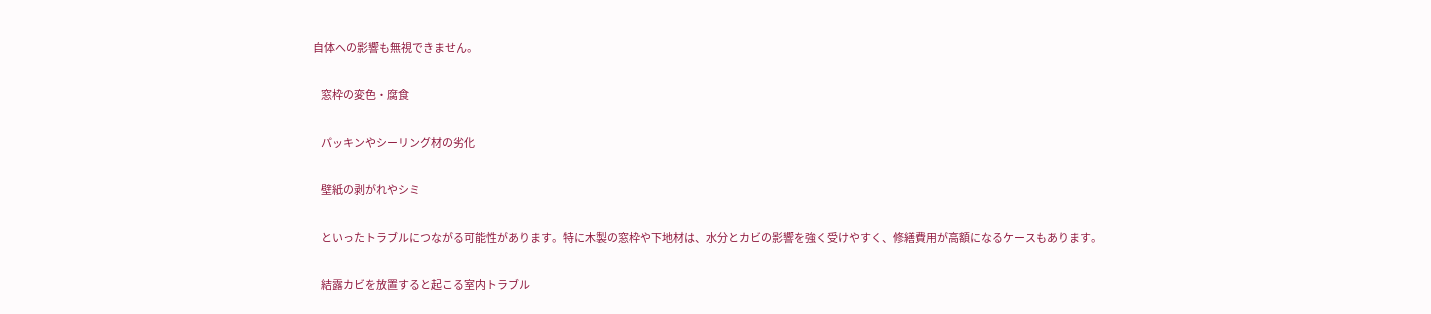自体への影響も無視できません。

    窓枠の変色・腐食

    パッキンやシーリング材の劣化

    壁紙の剥がれやシミ

    といったトラブルにつながる可能性があります。特に木製の窓枠や下地材は、水分とカビの影響を強く受けやすく、修繕費用が高額になるケースもあります。

    結露カビを放置すると起こる室内トラブル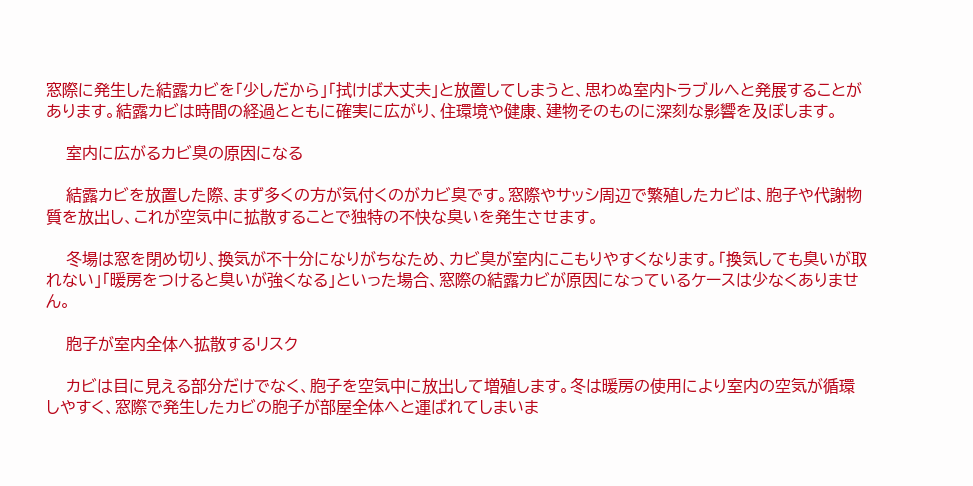窓際に発生した結露カビを「少しだから」「拭けば大丈夫」と放置してしまうと、思わぬ室内トラブルへと発展することがあります。結露カビは時間の経過とともに確実に広がり、住環境や健康、建物そのものに深刻な影響を及ぼします。

    室内に広がるカビ臭の原因になる

    結露カビを放置した際、まず多くの方が気付くのがカビ臭です。窓際やサッシ周辺で繁殖したカビは、胞子や代謝物質を放出し、これが空気中に拡散することで独特の不快な臭いを発生させます。

    冬場は窓を閉め切り、換気が不十分になりがちなため、カビ臭が室内にこもりやすくなります。「換気しても臭いが取れない」「暖房をつけると臭いが強くなる」といった場合、窓際の結露カビが原因になっているケースは少なくありません。

    胞子が室内全体へ拡散するリスク

    カビは目に見える部分だけでなく、胞子を空気中に放出して増殖します。冬は暖房の使用により室内の空気が循環しやすく、窓際で発生したカビの胞子が部屋全体へと運ばれてしまいま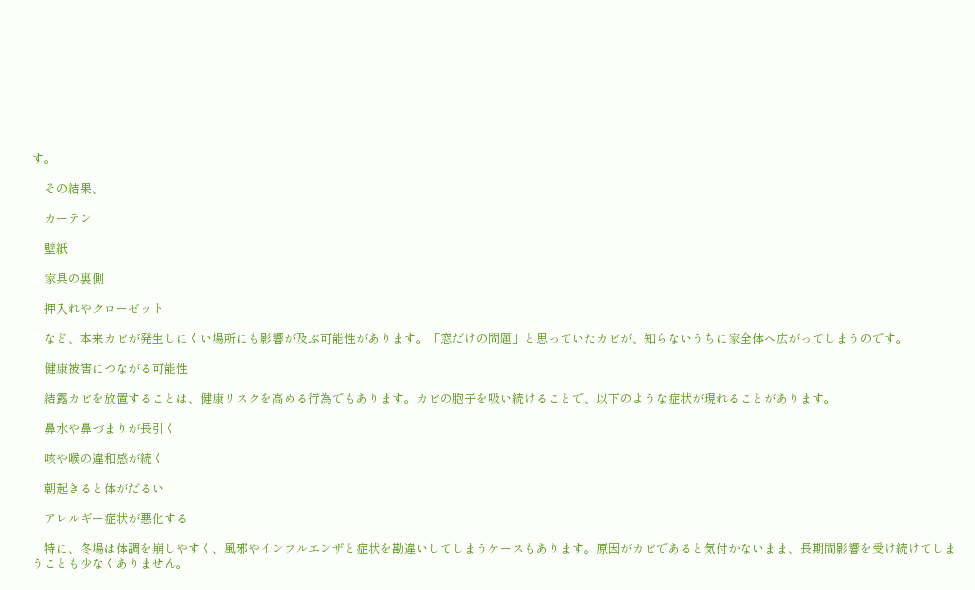す。

    その結果、

    カーテン

    壁紙

    家具の裏側

    押入れやクローゼット

    など、本来カビが発生しにくい場所にも影響が及ぶ可能性があります。「窓だけの問題」と思っていたカビが、知らないうちに家全体へ広がってしまうのです。

    健康被害につながる可能性

    結露カビを放置することは、健康リスクを高める行為でもあります。カビの胞子を吸い続けることで、以下のような症状が現れることがあります。

    鼻水や鼻づまりが長引く

    咳や喉の違和感が続く

    朝起きると体がだるい

    アレルギー症状が悪化する

    特に、冬場は体調を崩しやすく、風邪やインフルエンザと症状を勘違いしてしまうケースもあります。原因がカビであると気付かないまま、長期間影響を受け続けてしまうことも少なくありません。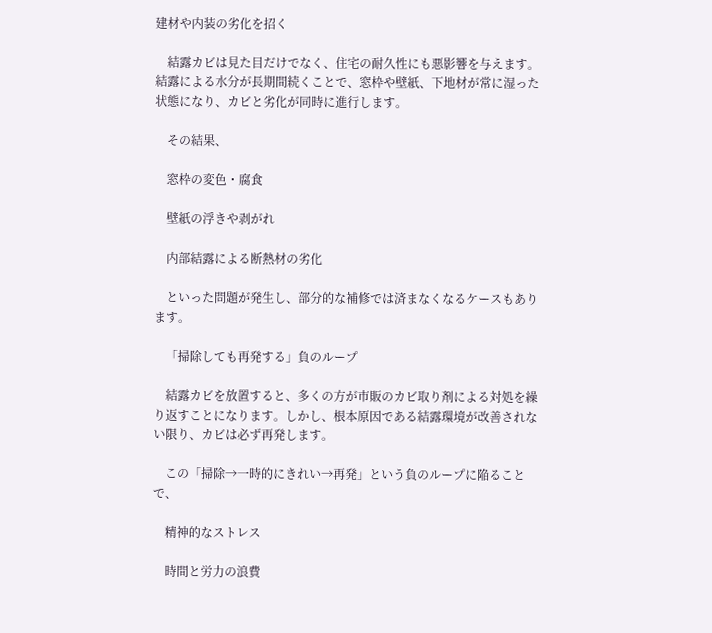建材や内装の劣化を招く

    結露カビは見た目だけでなく、住宅の耐久性にも悪影響を与えます。結露による水分が長期間続くことで、窓枠や壁紙、下地材が常に湿った状態になり、カビと劣化が同時に進行します。

    その結果、

    窓枠の変色・腐食

    壁紙の浮きや剥がれ

    内部結露による断熱材の劣化

    といった問題が発生し、部分的な補修では済まなくなるケースもあります。

    「掃除しても再発する」負のループ

    結露カビを放置すると、多くの方が市販のカビ取り剤による対処を繰り返すことになります。しかし、根本原因である結露環境が改善されない限り、カビは必ず再発します。

    この「掃除→一時的にきれい→再発」という負のループに陥ることで、

    精神的なストレス

    時間と労力の浪費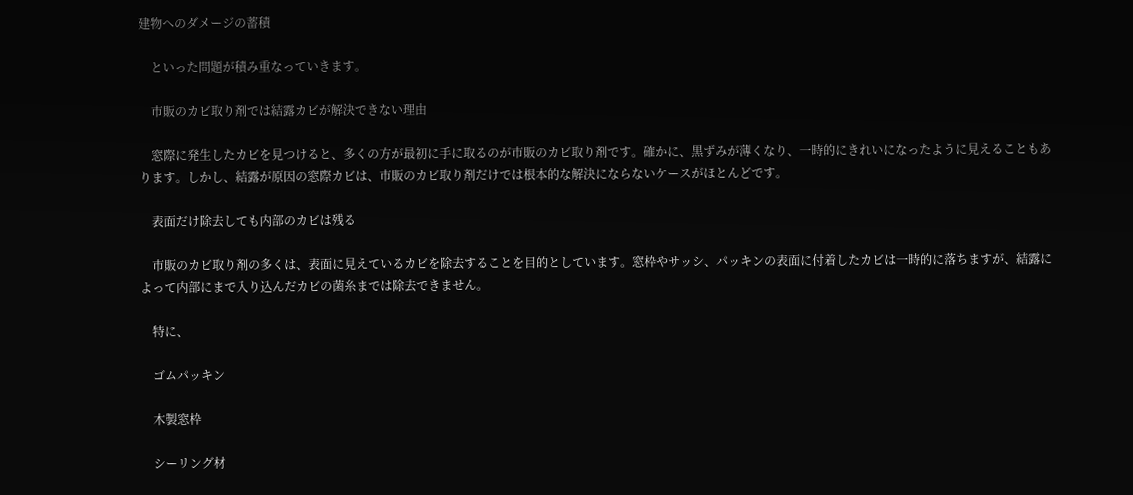建物へのダメージの蓄積

    といった問題が積み重なっていきます。

    市販のカビ取り剤では結露カビが解決できない理由

    窓際に発生したカビを見つけると、多くの方が最初に手に取るのが市販のカビ取り剤です。確かに、黒ずみが薄くなり、一時的にきれいになったように見えることもあります。しかし、結露が原因の窓際カビは、市販のカビ取り剤だけでは根本的な解決にならないケースがほとんどです。

    表面だけ除去しても内部のカビは残る

    市販のカビ取り剤の多くは、表面に見えているカビを除去することを目的としています。窓枠やサッシ、パッキンの表面に付着したカビは一時的に落ちますが、結露によって内部にまで入り込んだカビの菌糸までは除去できません。

    特に、

    ゴムパッキン

    木製窓枠

    シーリング材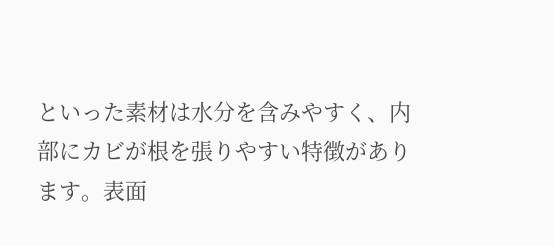といった素材は水分を含みやすく、内部にカビが根を張りやすい特徴があります。表面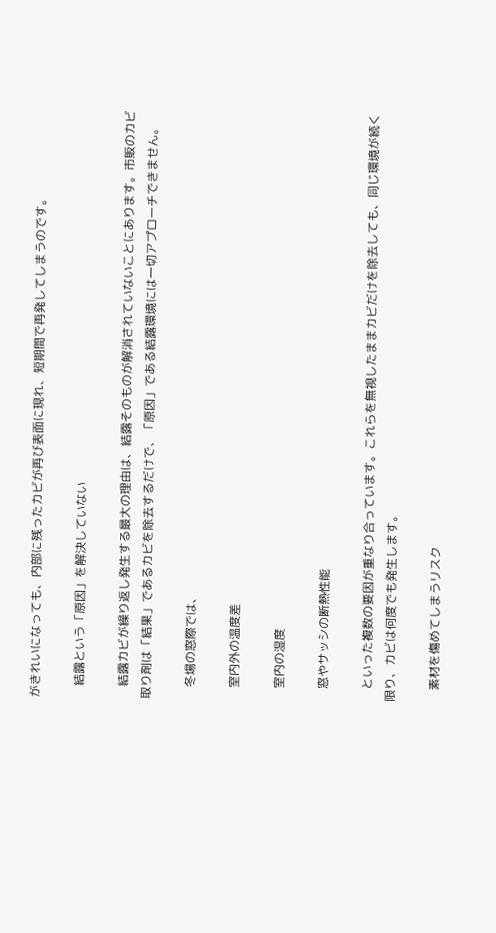がきれいになっても、内部に残ったカビが再び表面に現れ、短期間で再発してしまうのです。

    結露という「原因」を解決していない

    結露カビが繰り返し発生する最大の理由は、結露そのものが解消されていないことにあります。市販のカビ取り剤は「結果」であるカビを除去するだけで、「原因」である結露環境には一切アプローチできません。

    冬場の窓際では、

    室内外の温度差

    室内の湿度

    窓やサッシの断熱性能

    といった複数の要因が重なり合っています。これらを無視したままカビだけを除去しても、同じ環境が続く限り、カビは何度でも発生します。

    素材を傷めてしまうリスク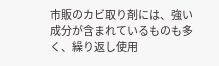市販のカビ取り剤には、強い成分が含まれているものも多く、繰り返し使用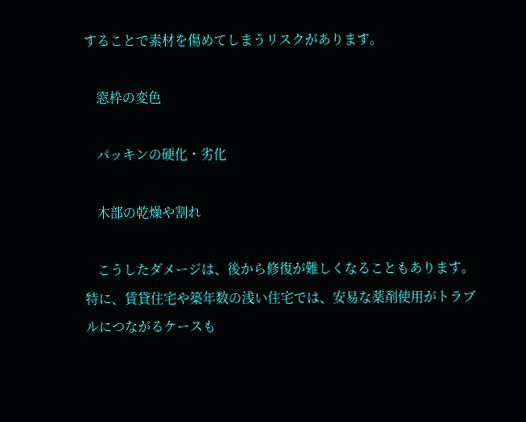することで素材を傷めてしまうリスクがあります。

    窓枠の変色

    パッキンの硬化・劣化

    木部の乾燥や割れ

    こうしたダメージは、後から修復が難しくなることもあります。特に、賃貸住宅や築年数の浅い住宅では、安易な薬剤使用がトラブルにつながるケースも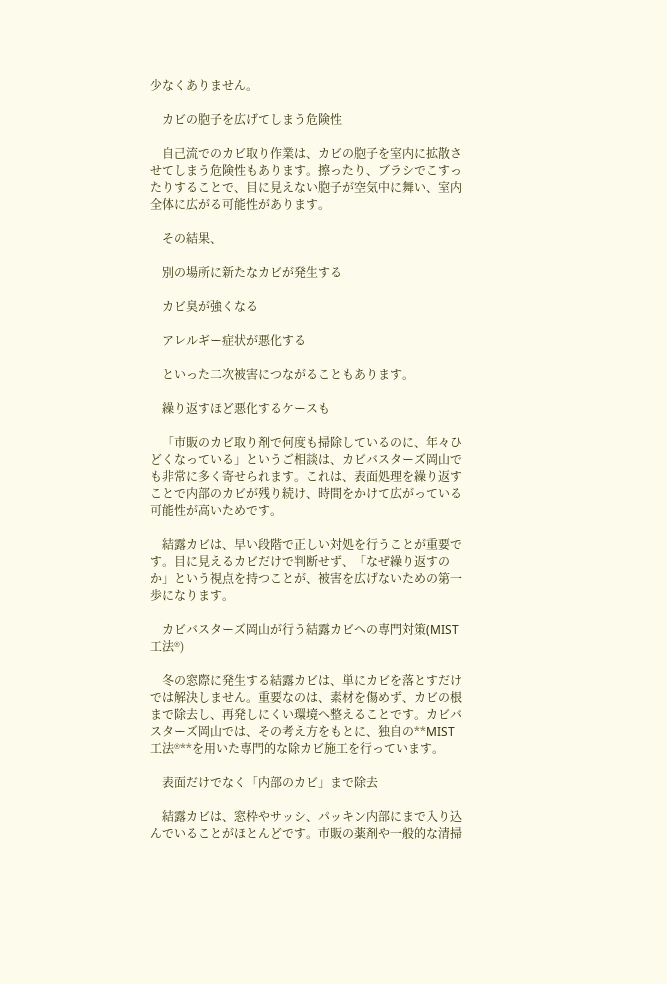少なくありません。

    カビの胞子を広げてしまう危険性

    自己流でのカビ取り作業は、カビの胞子を室内に拡散させてしまう危険性もあります。擦ったり、ブラシでこすったりすることで、目に見えない胞子が空気中に舞い、室内全体に広がる可能性があります。

    その結果、

    別の場所に新たなカビが発生する

    カビ臭が強くなる

    アレルギー症状が悪化する

    といった二次被害につながることもあります。

    繰り返すほど悪化するケースも

    「市販のカビ取り剤で何度も掃除しているのに、年々ひどくなっている」というご相談は、カビバスターズ岡山でも非常に多く寄せられます。これは、表面処理を繰り返すことで内部のカビが残り続け、時間をかけて広がっている可能性が高いためです。

    結露カビは、早い段階で正しい対処を行うことが重要です。目に見えるカビだけで判断せず、「なぜ繰り返すのか」という視点を持つことが、被害を広げないための第一歩になります。

    カビバスターズ岡山が行う結露カビへの専門対策(MIST工法®)

    冬の窓際に発生する結露カビは、単にカビを落とすだけでは解決しません。重要なのは、素材を傷めず、カビの根まで除去し、再発しにくい環境へ整えることです。カビバスターズ岡山では、その考え方をもとに、独自の**MIST工法®**を用いた専門的な除カビ施工を行っています。

    表面だけでなく「内部のカビ」まで除去

    結露カビは、窓枠やサッシ、パッキン内部にまで入り込んでいることがほとんどです。市販の薬剤や一般的な清掃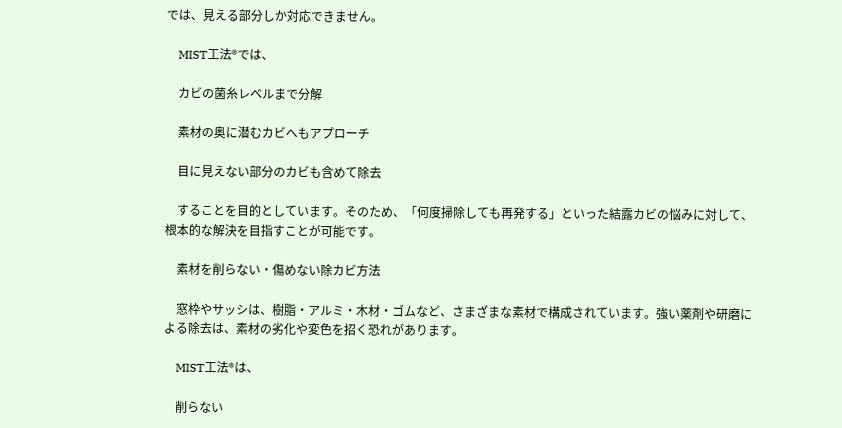では、見える部分しか対応できません。

    MIST工法®では、

    カビの菌糸レベルまで分解

    素材の奥に潜むカビへもアプローチ

    目に見えない部分のカビも含めて除去

    することを目的としています。そのため、「何度掃除しても再発する」といった結露カビの悩みに対して、根本的な解決を目指すことが可能です。

    素材を削らない・傷めない除カビ方法

    窓枠やサッシは、樹脂・アルミ・木材・ゴムなど、さまざまな素材で構成されています。強い薬剤や研磨による除去は、素材の劣化や変色を招く恐れがあります。

    MIST工法®は、

    削らない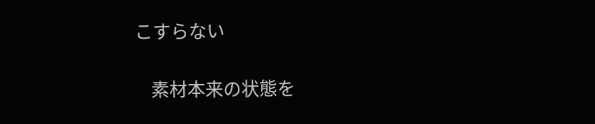こすらない

    素材本来の状態を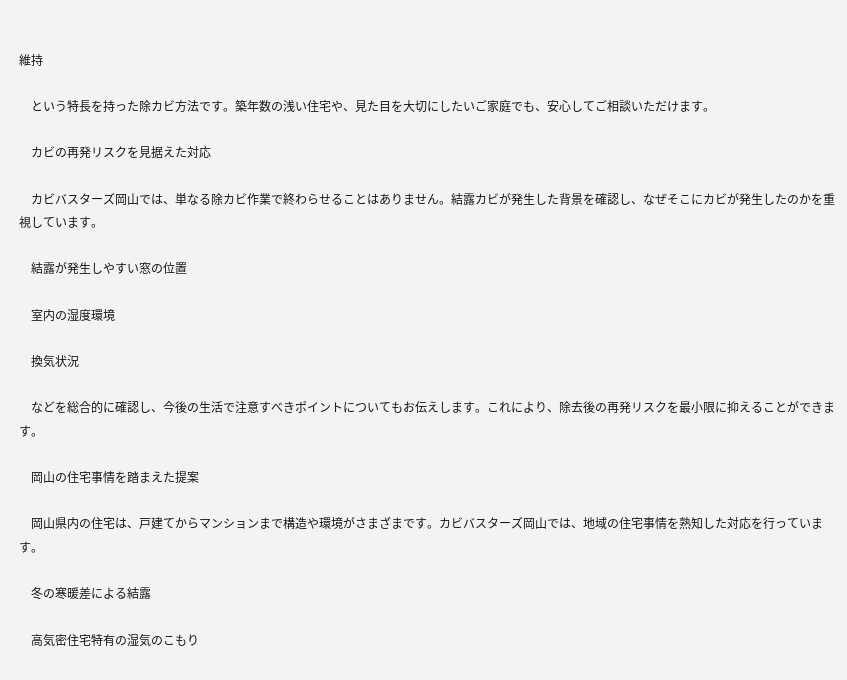維持

    という特長を持った除カビ方法です。築年数の浅い住宅や、見た目を大切にしたいご家庭でも、安心してご相談いただけます。

    カビの再発リスクを見据えた対応

    カビバスターズ岡山では、単なる除カビ作業で終わらせることはありません。結露カビが発生した背景を確認し、なぜそこにカビが発生したのかを重視しています。

    結露が発生しやすい窓の位置

    室内の湿度環境

    換気状況

    などを総合的に確認し、今後の生活で注意すべきポイントについてもお伝えします。これにより、除去後の再発リスクを最小限に抑えることができます。

    岡山の住宅事情を踏まえた提案

    岡山県内の住宅は、戸建てからマンションまで構造や環境がさまざまです。カビバスターズ岡山では、地域の住宅事情を熟知した対応を行っています。

    冬の寒暖差による結露

    高気密住宅特有の湿気のこもり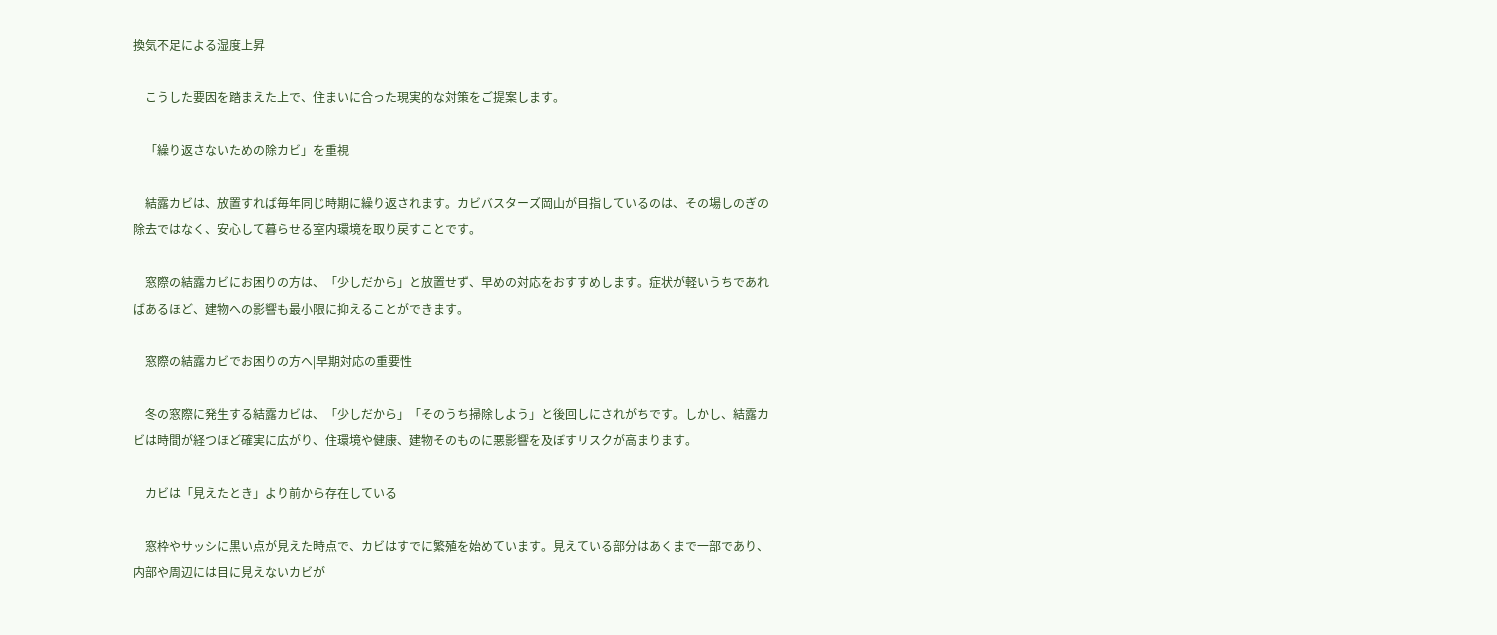換気不足による湿度上昇

    こうした要因を踏まえた上で、住まいに合った現実的な対策をご提案します。

    「繰り返さないための除カビ」を重視

    結露カビは、放置すれば毎年同じ時期に繰り返されます。カビバスターズ岡山が目指しているのは、その場しのぎの除去ではなく、安心して暮らせる室内環境を取り戻すことです。

    窓際の結露カビにお困りの方は、「少しだから」と放置せず、早めの対応をおすすめします。症状が軽いうちであればあるほど、建物への影響も最小限に抑えることができます。

    窓際の結露カビでお困りの方へ|早期対応の重要性

    冬の窓際に発生する結露カビは、「少しだから」「そのうち掃除しよう」と後回しにされがちです。しかし、結露カビは時間が経つほど確実に広がり、住環境や健康、建物そのものに悪影響を及ぼすリスクが高まります。

    カビは「見えたとき」より前から存在している

    窓枠やサッシに黒い点が見えた時点で、カビはすでに繁殖を始めています。見えている部分はあくまで一部であり、内部や周辺には目に見えないカビが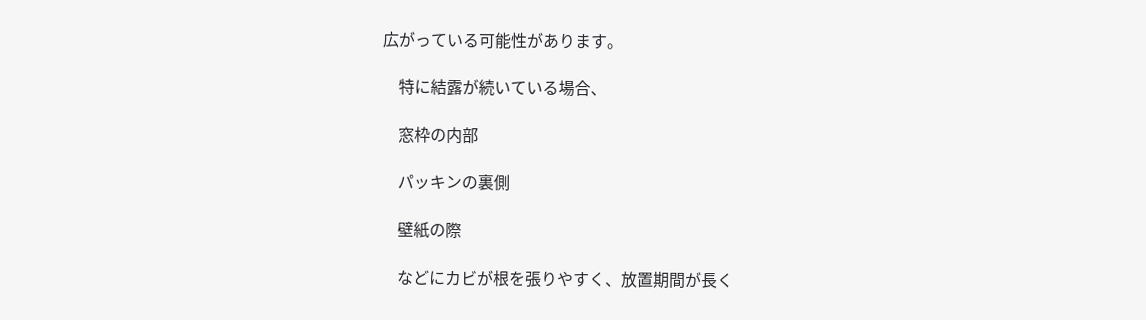広がっている可能性があります。

    特に結露が続いている場合、

    窓枠の内部

    パッキンの裏側

    壁紙の際

    などにカビが根を張りやすく、放置期間が長く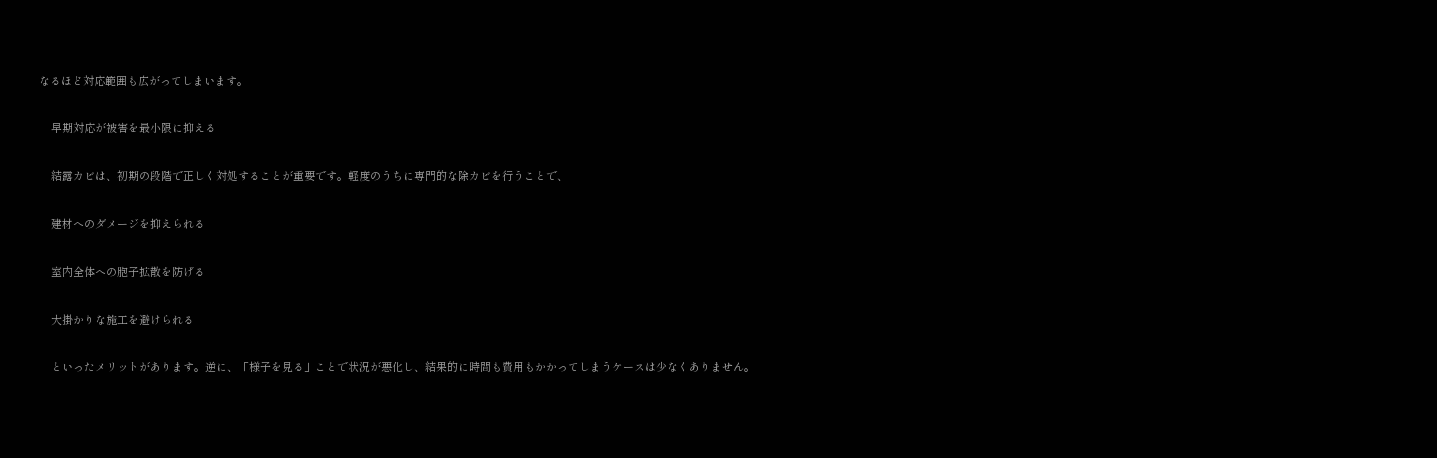なるほど対応範囲も広がってしまいます。

    早期対応が被害を最小限に抑える

    結露カビは、初期の段階で正しく対処することが重要です。軽度のうちに専門的な除カビを行うことで、

    建材へのダメージを抑えられる

    室内全体への胞子拡散を防げる

    大掛かりな施工を避けられる

    といったメリットがあります。逆に、「様子を見る」ことで状況が悪化し、結果的に時間も費用もかかってしまうケースは少なくありません。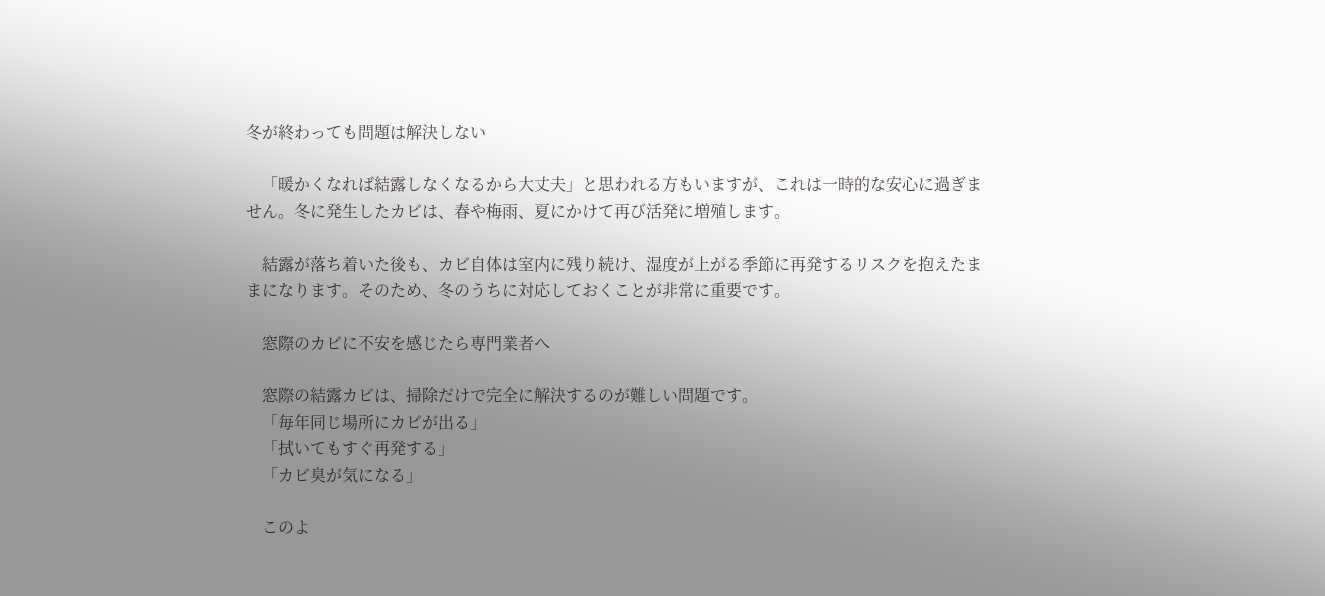冬が終わっても問題は解決しない

    「暖かくなれば結露しなくなるから大丈夫」と思われる方もいますが、これは一時的な安心に過ぎません。冬に発生したカビは、春や梅雨、夏にかけて再び活発に増殖します。

    結露が落ち着いた後も、カビ自体は室内に残り続け、湿度が上がる季節に再発するリスクを抱えたままになります。そのため、冬のうちに対応しておくことが非常に重要です。

    窓際のカビに不安を感じたら専門業者へ

    窓際の結露カビは、掃除だけで完全に解決するのが難しい問題です。
    「毎年同じ場所にカビが出る」
    「拭いてもすぐ再発する」
    「カビ臭が気になる」

    このよ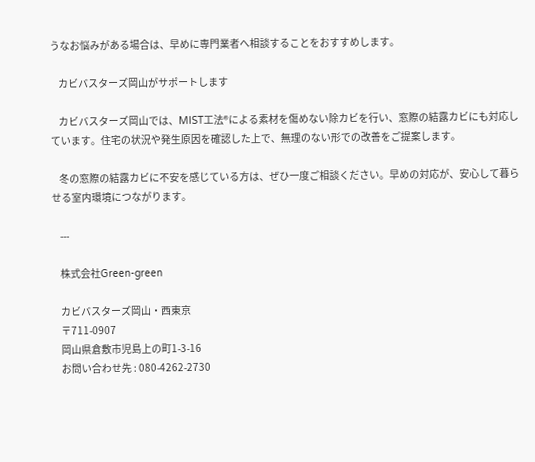うなお悩みがある場合は、早めに専門業者へ相談することをおすすめします。

    カビバスターズ岡山がサポートします

    カビバスターズ岡山では、MIST工法®による素材を傷めない除カビを行い、窓際の結露カビにも対応しています。住宅の状況や発生原因を確認した上で、無理のない形での改善をご提案します。

    冬の窓際の結露カビに不安を感じている方は、ぜひ一度ご相談ください。早めの対応が、安心して暮らせる室内環境につながります。

    ---

    株式会社Green-green

    カビバスターズ岡山・西東京
    〒711-0907
    岡山県倉敷市児島上の町1-3-16
    お問い合わせ先 : 080-4262-2730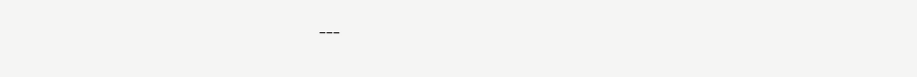---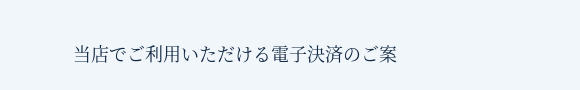当店でご利用いただける電子決済のご案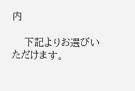内

    下記よりお選びいただけます。